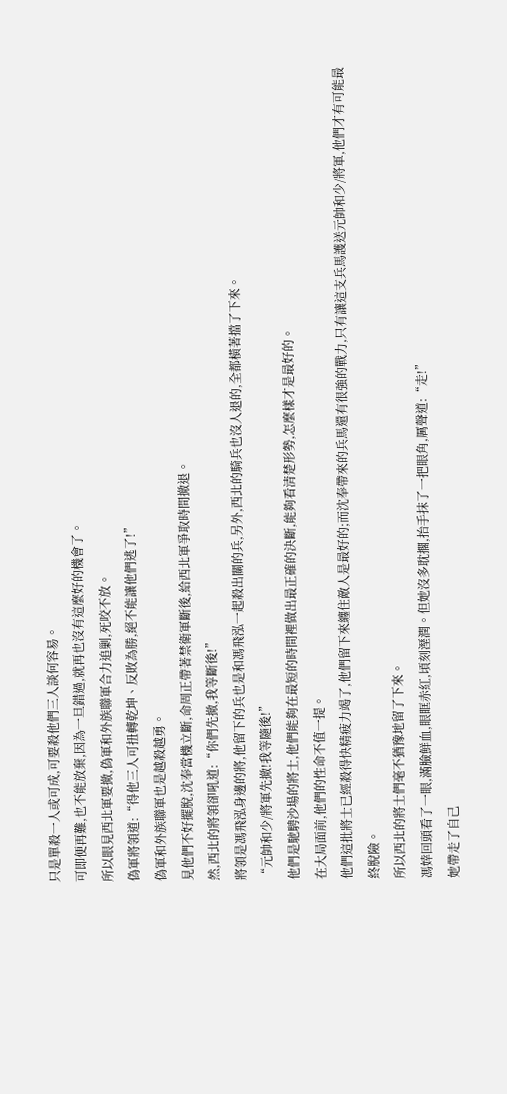只是單殺一人或可成,可要殺他們三人談何容易。
可即便再難,也不能放棄,因為一旦錯過,就再也沒有這麼好的機會了。
所以眼見西北軍要撤,偽軍和外族聯軍合力追剿,死咬不放。
偽軍將領道:“得他三人可扭轉乾坤、反敗為勝,絕不能讓他們逃了!”
偽軍和外族聯軍也是越殺越勇。
見他們不好擺脫,沈奉當機立斷,命周正帶著禁衛軍斷後,給西北軍爭取時間撤退。
然,西北的將領卻吼道:“你們先撤,我等斷後!”
將領是馮飛泓身邊的將,他留下的兵也是和馮飛泓一起殺出關的兵,另外,西北的騎兵也沒人退的,全都橫著擋了下來。
“元帥和少/將軍先撤!我等隨後!”
他們是馳騁沙場的將士,他們能夠在最短的時間裡做出最正確的決斷,能夠看清楚形勢,怎麼樣才是最好的。
在大局面前,他們的性命不值一提。
他們這批將士已經殺得快精疲力竭了,他們留下來纏住敵人是最好的;而沈奉帶來的兵馬還有很強的戰力,只有讓這支兵馬護送元帥和少/將軍,他們才有可能最終脫險。
所以西北的將士們毫不猶豫地留了下來。
馮婞回頭看了一眼,滿臉鮮血,眼眶赤紅,頃刻溼潤。但她沒多耽擱,抬手抹了一把眼角,厲聲道:“走!”
她帶走了自己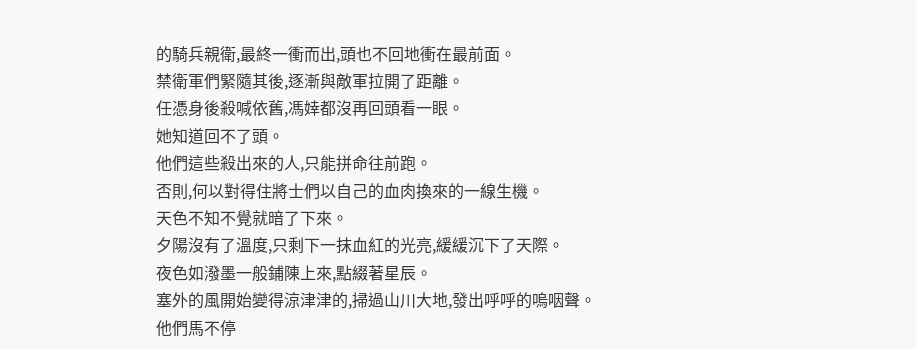的騎兵親衛,最終一衝而出,頭也不回地衝在最前面。
禁衛軍們緊隨其後,逐漸與敵軍拉開了距離。
任憑身後殺喊依舊,馮婞都沒再回頭看一眼。
她知道回不了頭。
他們這些殺出來的人,只能拼命往前跑。
否則,何以對得住將士們以自己的血肉換來的一線生機。
天色不知不覺就暗了下來。
夕陽沒有了溫度,只剩下一抹血紅的光亮,緩緩沉下了天際。
夜色如潑墨一般鋪陳上來,點綴著星辰。
塞外的風開始變得涼津津的,掃過山川大地,發出呼呼的嗚咽聲。
他們馬不停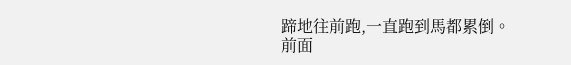蹄地往前跑,一直跑到馬都累倒。
前面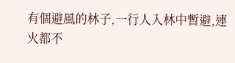有個避風的林子,一行人入林中暫避,連火都不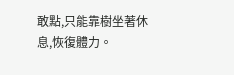敢點,只能靠樹坐著休息,恢復體力。